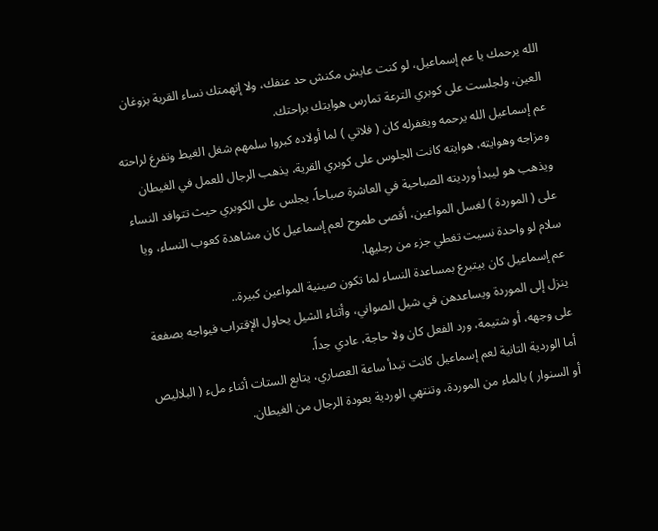الله يرحمك يا عم إسماعيل، لو كنت عايش مكنش حد عنفك، ولا إتهمتك نساء القرية بزوغان العين، ولجلست على كوبري الترعة تمارس هوايتك براحتك.
عم إسماعيل الله يرحمه ويغفرله كان ( فلاتي ) لما أولاده كبروا سلمهم شغل الغيط وتفرغ لراحته ومزاجه وهوايته، هوايته كانت الجلوس على كوبري القرية، يذهب الرجال للعمل في الغيطان ويذهب هو ليبدأ ورديته الصباحية في العاشرة صباحاً، يجلس على الكوبري حيث تتوافد النساء على ( الموردة ) لغسل المواعين، أقصى طموح لعم إسماعيل كان مشاهدة كعوب النساء، ويا سلام لو واحدة نسيت تغطي جزء من رجليها.
عم إسماعيل كان بيتبرع بمساعدة النساء لما تكون صينية المواعين كبيرة..
ينزل إلى الموردة ويساعدهن في شيل الصواني، وأثناء الشيل يحاول الإقتراب فيواجه بصفعة على وجهه، أو شتيمة، ورد الفعل كان ولا حاجة، عادي جداً.
أما الوردية التانية لعم إسماعيل كانت تبدأ ساعة العصاري، يتابع الستات أثناء ملء ( البلاليص أو السنوار ) بالماء من الموردة، وتنتهي الوردية بعودة الرجال من الغيطان.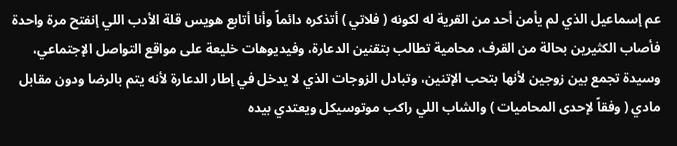عم إسماعيل الذي لم يأمن أحد من القرية له لكونه ( فلاتي ) أتذكره دائماً وأنا أتابع هويس قلة الأدب اللي إنفتح مرة واحدة فأصاب الكثيرين بحالة من القرف، محامية تطالب بتقنين الدعارة، وفيديوهات خليعة على مواقع التواصل الإجتماعي، وسيدة تجمع بين زوجين لأنها بتحب الإتنين، وتبادل الزوجات الذي لا يدخل في إطار الدعارة لأنه يتم بالرضا ودون مقابل مادي ( وفقاً لإحدى المحاميات ) والشاب اللي راكب موتوسيكل ويعتدي بيده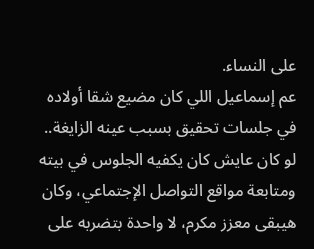على النساء.
عم إسماعيل اللي كان مضيع شقا أولاده في جلسات تحقيق بسبب عينه الزايغة..
لو كان عايش كان يكفيه الجلوس في بيته ومتابعة مواقع التواصل الإجتماعي، وكان هيبقى معزز مكرم، لا واحدة بتضربه على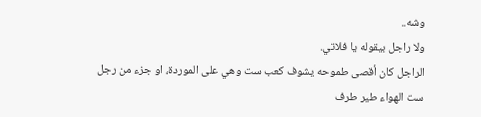وشه..
ولا راجل بيقوله يا فلاتي.
الراجل كان أقصى طموحه يشوف كعب ست وهي على الموردة، او جزء من رجل ست الهواء طير طرف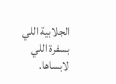الجلابية اللي بسفرة اللي لابساها.